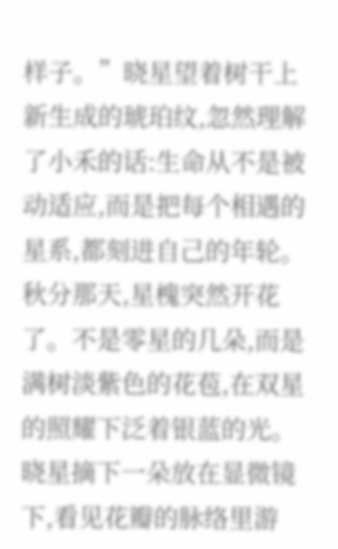样子。”晓星望着树干上新生成的琥珀纹,忽然理解了小禾的话:生命从不是被动适应,而是把每个相遇的星系,都刻进自己的年轮。
秋分那天,星槐突然开花了。不是零星的几朵,而是满树淡紫色的花苞,在双星的照耀下泛着银蓝的光。晓星摘下一朵放在显微镜下,看见花瓣的脉络里游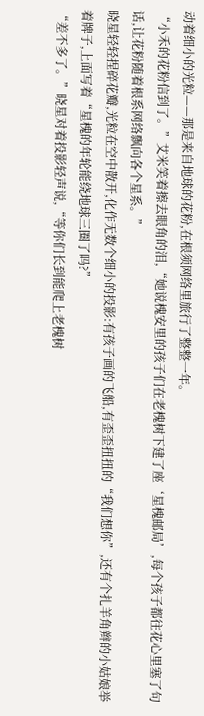动着细小的光粒——那是来自地球的花粉,在根须网络里旅行了整整一年。
“小禾的花粉信到了。”艾米笑着擦去眼角的泪,“她说槐安里的孩子们在老槐树下建了座‘星槐邮局’,每个孩子都往花心里塞了句话,让花粉随着根系网络飘向各个星系。”
晓星轻轻捏碎花瓣,光粒在空中散开,化作无数个细小的投影:有孩子画的飞船,有歪歪扭扭的“我们想你”,还有个扎羊角辫的小姑娘举着牌子,上面写着“星槐的年轮能绕地球三圈了吗?”
“差不多了。”晓星对着投影轻声说,“等你们长到能爬上老槐树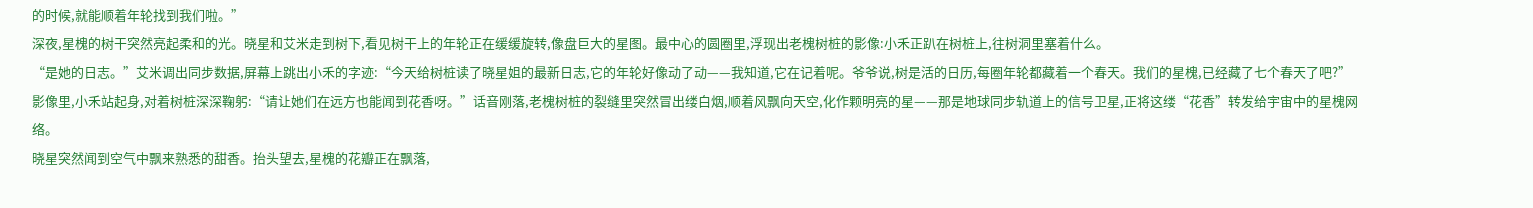的时候,就能顺着年轮找到我们啦。”
深夜,星槐的树干突然亮起柔和的光。晓星和艾米走到树下,看见树干上的年轮正在缓缓旋转,像盘巨大的星图。最中心的圆圈里,浮现出老槐树桩的影像:小禾正趴在树桩上,往树洞里塞着什么。
“是她的日志。”艾米调出同步数据,屏幕上跳出小禾的字迹:“今天给树桩读了晓星姐的最新日志,它的年轮好像动了动——我知道,它在记着呢。爷爷说,树是活的日历,每圈年轮都藏着一个春天。我们的星槐,已经藏了七个春天了吧?”
影像里,小禾站起身,对着树桩深深鞠躬:“请让她们在远方也能闻到花香呀。”话音刚落,老槐树桩的裂缝里突然冒出缕白烟,顺着风飘向天空,化作颗明亮的星——那是地球同步轨道上的信号卫星,正将这缕“花香”转发给宇宙中的星槐网络。
晓星突然闻到空气中飘来熟悉的甜香。抬头望去,星槐的花瓣正在飘落,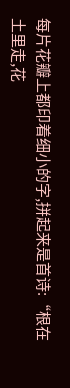每片花瓣上都印着细小的字,拼起来是首诗:“根在土里走,花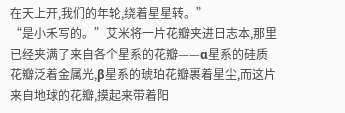在天上开,我们的年轮,绕着星星转。”
“是小禾写的。”艾米将一片花瓣夹进日志本,那里已经夹满了来自各个星系的花瓣——α星系的硅质花瓣泛着金属光,β星系的琥珀花瓣裹着星尘,而这片来自地球的花瓣,摸起来带着阳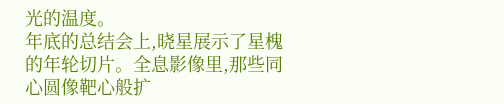光的温度。
年底的总结会上,晓星展示了星槐的年轮切片。全息影像里,那些同心圆像靶心般扩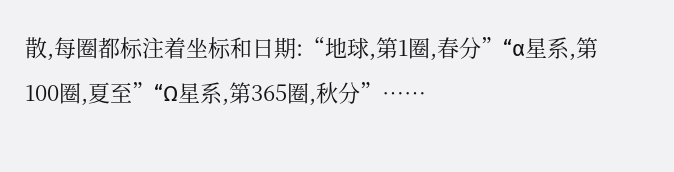散,每圈都标注着坐标和日期:“地球,第1圈,春分”“α星系,第100圈,夏至”“Ω星系,第365圈,秋分”……